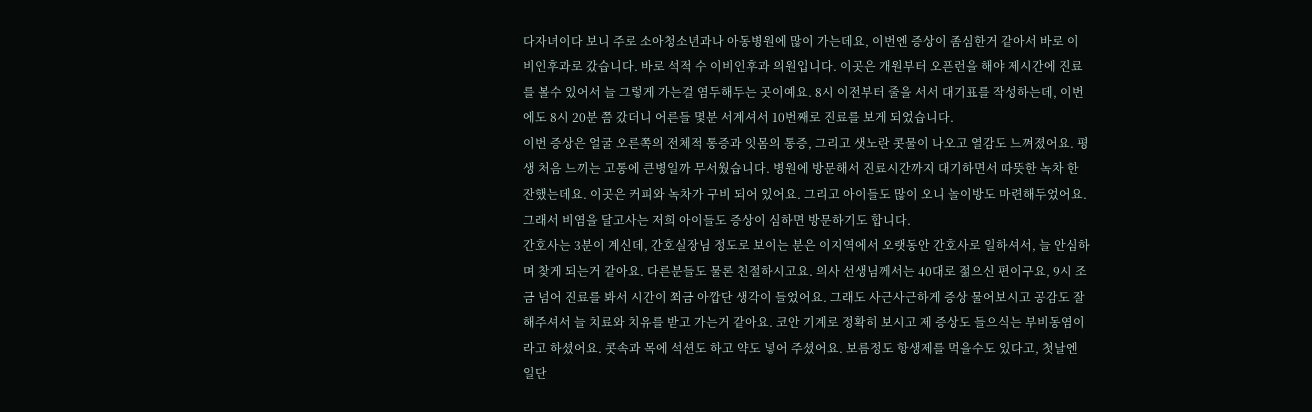다자녀이다 보니 주로 소아청소년과나 아동병원에 많이 가는데요, 이번엔 증상이 좀심한거 같아서 바로 이비인후과로 갔습니다. 바로 석적 수 이비인후과 의원입니다. 이곳은 개원부터 오픈런을 해야 제시간에 진료를 볼수 있어서 늘 그렇게 가는걸 염두해두는 곳이예요. 8시 이전부터 줄을 서서 대기표를 작성하는데, 이번에도 8시 20분 쯤 갔더니 어른들 몇분 서계셔서 10번째로 진료를 보게 되었습니다.
이번 증상은 얼굴 오른쪽의 전체적 통증과 잇몸의 통증, 그리고 샛노란 콧물이 나오고 열감도 느껴졌어요. 평생 처음 느끼는 고통에 큰병일까 무서웠습니다. 병원에 방문해서 진료시간까지 대기하면서 따뜻한 녹차 한잔했는데요. 이곳은 커피와 녹차가 구비 되어 있어요. 그리고 아이들도 많이 오니 놀이방도 마련해두었어요. 그래서 비염을 달고사는 저희 아이들도 증상이 심하면 방문하기도 합니다.
간호사는 3분이 계신데, 간호실장님 정도로 보이는 분은 이지역에서 오랫동안 간호사로 일하셔서, 늘 안심하며 찾게 되는거 같아요. 다른분들도 물론 친절하시고요. 의사 선생님께서는 40대로 젊으신 편이구요, 9시 조금 넘어 진료를 봐서 시간이 쬐금 아깝단 생각이 들었어요. 그래도 사근사근하게 증상 물어보시고 공감도 잘해주셔서 늘 치료와 치유를 받고 가는거 같아요. 코안 기계로 정확히 보시고 제 증상도 들으식는 부비동염이라고 하셨어요. 콧속과 목에 석션도 하고 약도 넣어 주셨어요. 보름정도 항생제를 먹을수도 있다고, 첫날엔 일단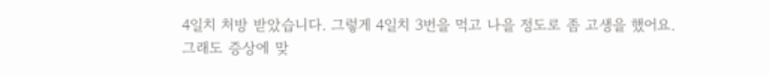4일치 처방 받았습니다. 그렇게 4일치 3번을 먹고 나을 정도로 좀 고생을 했어요.
그래도 증상에 맞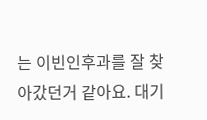는 이빈인후과를 잘 찾아갔던거 같아요. 대기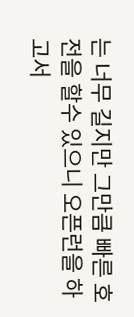는 너무 길지만 그만큼 빠른 호전을 할수 있으니 오픈런을 하고서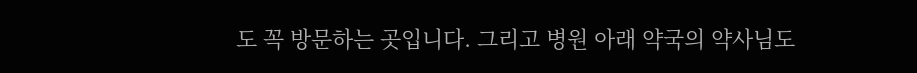도 꼭 방문하는 곳입니다. 그리고 병원 아래 약국의 약사님도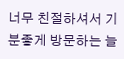너무 친절하셔서 기분좋게 방문하는 늘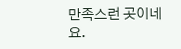만족스런 곳이네요.